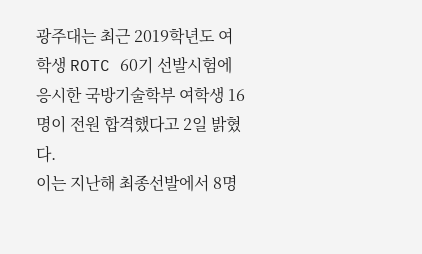광주대는 최근 2019학년도 여학생 ROTC 60기 선발시험에 응시한 국방기술학부 여학생 16명이 전원 합격했다고 2일 밝혔다.
이는 지난해 최종선발에서 8명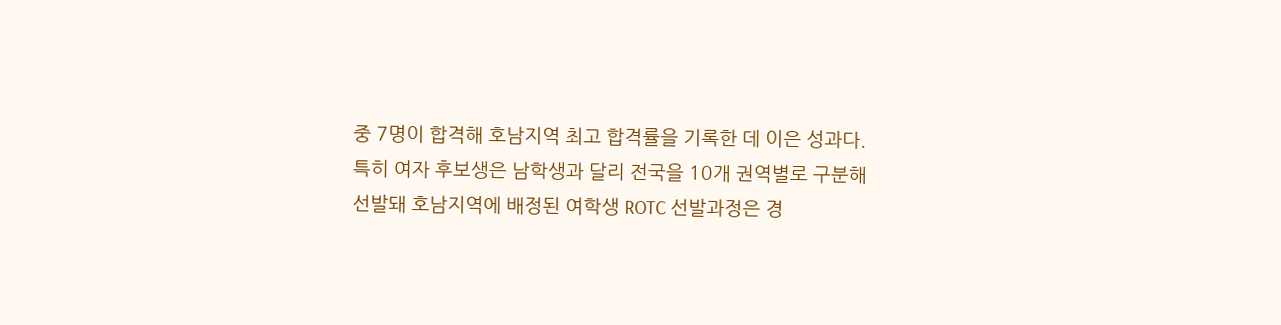중 7명이 합격해 호남지역 최고 합격률을 기록한 데 이은 성과다.
특히 여자 후보생은 남학생과 달리 전국을 10개 권역별로 구분해 선발돼 호남지역에 배정된 여학생 ROTC 선발과정은 경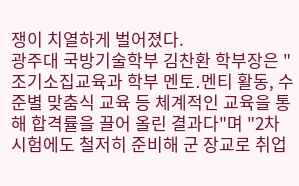쟁이 치열하게 벌어졌다.
광주대 국방기술학부 김찬환 학부장은 "조기소집교육과 학부 멘토․멘티 활동, 수준별 맞춤식 교육 등 체계적인 교육을 통해 합격률을 끌어 올린 결과다"며 "2차 시험에도 철저히 준비해 군 장교로 취업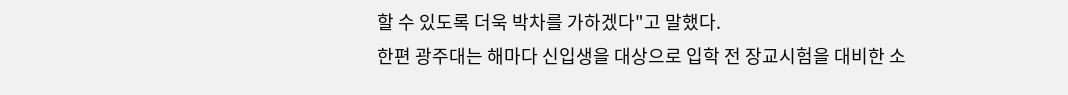할 수 있도록 더욱 박차를 가하겠다"고 말했다.
한편 광주대는 해마다 신입생을 대상으로 입학 전 장교시험을 대비한 소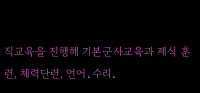직교육을 진행해 기본군사교육과 제식 훈련, 체력단련, 언어․수리․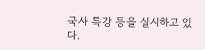국사 특강 등을 실시하고 있다.